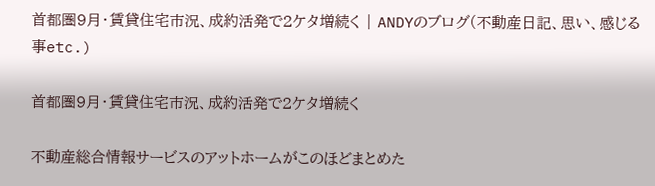首都圏9月・賃貸住宅市況、成約活発で2ケタ増続く | ANDYのブログ(不動産日記、思い、感じる事etc.)

首都圏9月・賃貸住宅市況、成約活発で2ケタ増続く

不動産総合情報サービスのアットホームがこのほどまとめた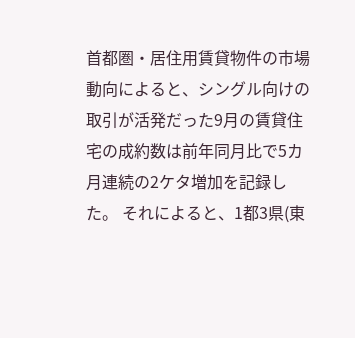首都圏・居住用賃貸物件の市場動向によると、シングル向けの取引が活発だった9月の賃貸住宅の成約数は前年同月比で5カ月連続の2ケタ増加を記録した。 それによると、1都3県(東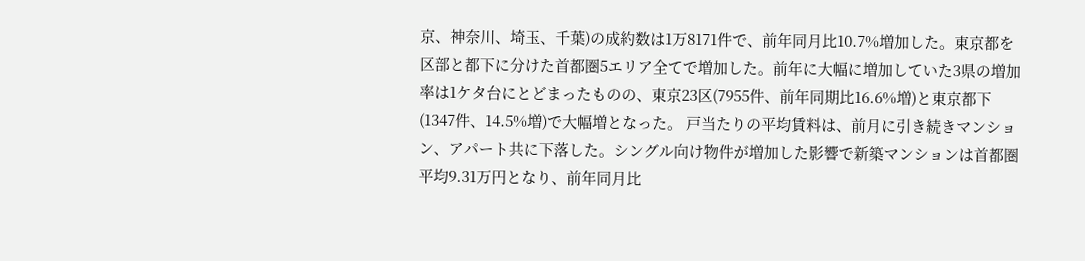京、神奈川、埼玉、千葉)の成約数は1万8171件で、前年同月比10.7%増加した。東京都を区部と都下に分けた首都圏5エリア全てで増加した。前年に大幅に増加していた3県の増加率は1ケタ台にとどまったものの、東京23区(7955件、前年同期比16.6%増)と東京都下(1347件、14.5%増)で大幅増となった。 戸当たりの平均賃料は、前月に引き続きマンション、アパート共に下落した。シングル向け物件が増加した影響で新築マンションは首都圏平均9.31万円となり、前年同月比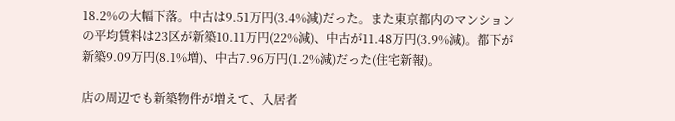18.2%の大幅下落。中古は9.51万円(3.4%減)だった。また東京都内のマンションの平均賃料は23区が新築10.11万円(22%減)、中古が11.48万円(3.9%減)。都下が新築9.09万円(8.1%増)、中古7.96万円(1.2%減)だった(住宅新報)。

店の周辺でも新築物件が増えて、入居者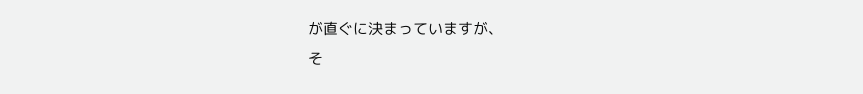が直ぐに決まっていますが、
そ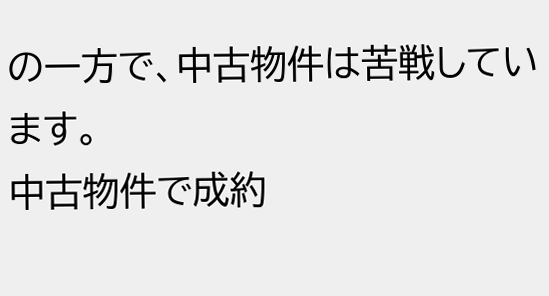の一方で、中古物件は苦戦しています。
中古物件で成約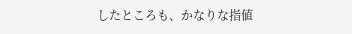したところも、かなりな指値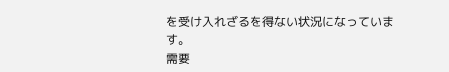を受け入れざるを得ない状況になっています。
需要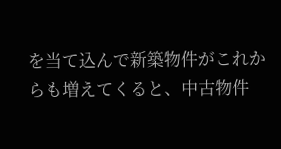を当て込んで新築物件がこれからも増えてくると、中古物件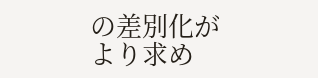の差別化が
より求め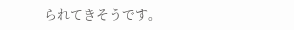られてきそうです。